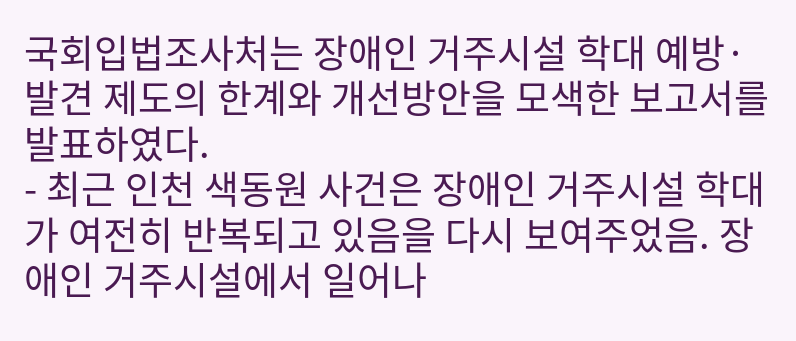국회입법조사처는 장애인 거주시설 학대 예방·발견 제도의 한계와 개선방안을 모색한 보고서를 발표하였다.
- 최근 인천 색동원 사건은 장애인 거주시설 학대가 여전히 반복되고 있음을 다시 보여주었음. 장애인 거주시설에서 일어나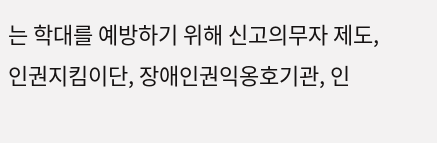는 학대를 예방하기 위해 신고의무자 제도, 인권지킴이단, 장애인권익옹호기관, 인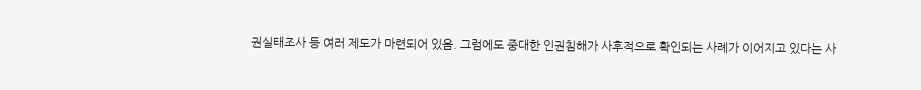권실태조사 등 여러 제도가 마련되어 있음. 그럼에도 중대한 인권침해가 사후적으로 확인되는 사례가 이어지고 있다는 사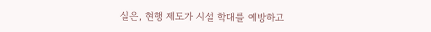실은, 현행 제도가 시설 학대를 예방하고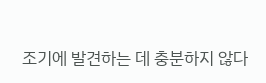조기에 발견하는 데 충분하지 않다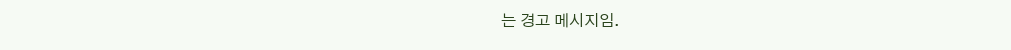는 경고 메시지임.